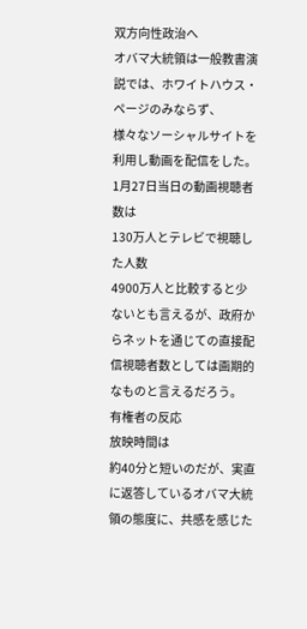双方向性政治へ
オバマ大統領は一般教書演説では、ホワイトハウス・ページのみならず、
様々なソーシャルサイトを利用し動画を配信をした。
1月27日当日の動画視聴者数は
130万人とテレビで視聴した人数
4900万人と比較すると少ないとも言えるが、政府からネットを通じての直接配信視聴者数としては画期的なものと言えるだろう。
有権者の反応
放映時間は
約40分と短いのだが、実直に返答しているオバマ大統領の態度に、共感を感じた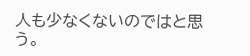人も少なくないのではと思う。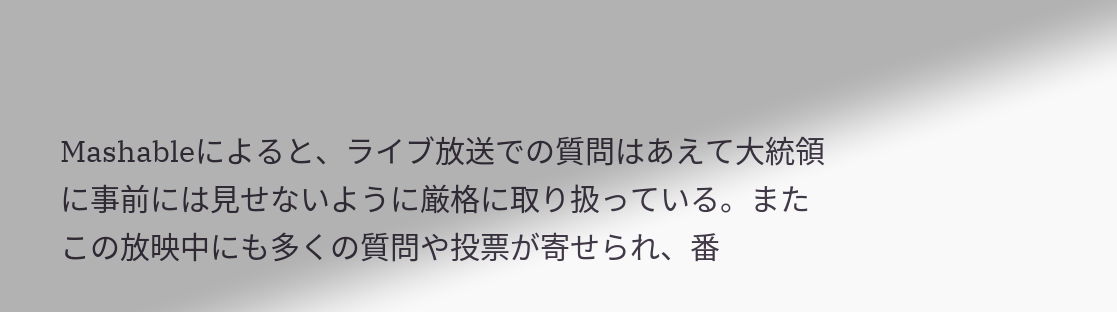Mashableによると、ライブ放送での質問はあえて大統領に事前には見せないように厳格に取り扱っている。またこの放映中にも多くの質問や投票が寄せられ、番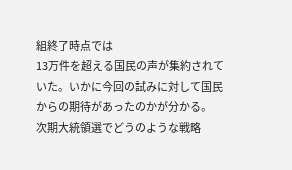組終了時点では
13万件を超える国民の声が集約されていた。いかに今回の試みに対して国民からの期待があったのかが分かる。
次期大統領選でどうのような戦略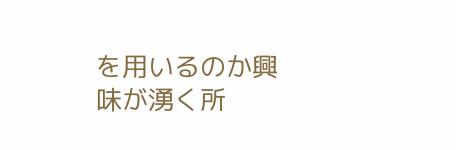を用いるのか興味が湧く所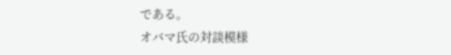である。
オバマ氏の対談模様